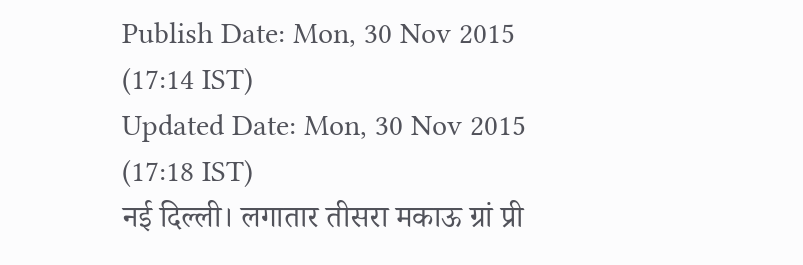Publish Date: Mon, 30 Nov 2015 (17:14 IST)
Updated Date: Mon, 30 Nov 2015 (17:18 IST)
नई दिल्ली। लगातार तीसरा मकाऊ ग्रां प्री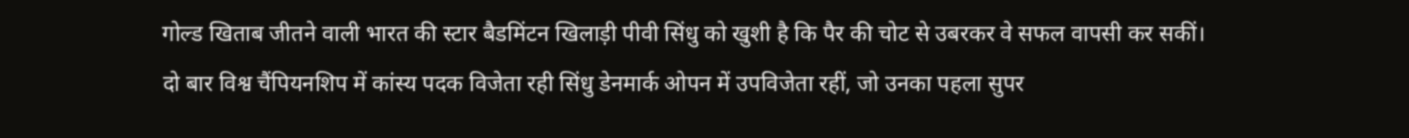गोल्ड खिताब जीतने वाली भारत की स्टार बैडमिंटन खिलाड़ी पीवी सिंधु को खुशी है कि पैर की चोट से उबरकर वे सफल वापसी कर सकीं।
दो बार विश्व चैंपियनशिप में कांस्य पदक विजेता रही सिंधु डेनमार्क ओपन में उपविजेता रहीं, जो उनका पहला सुपर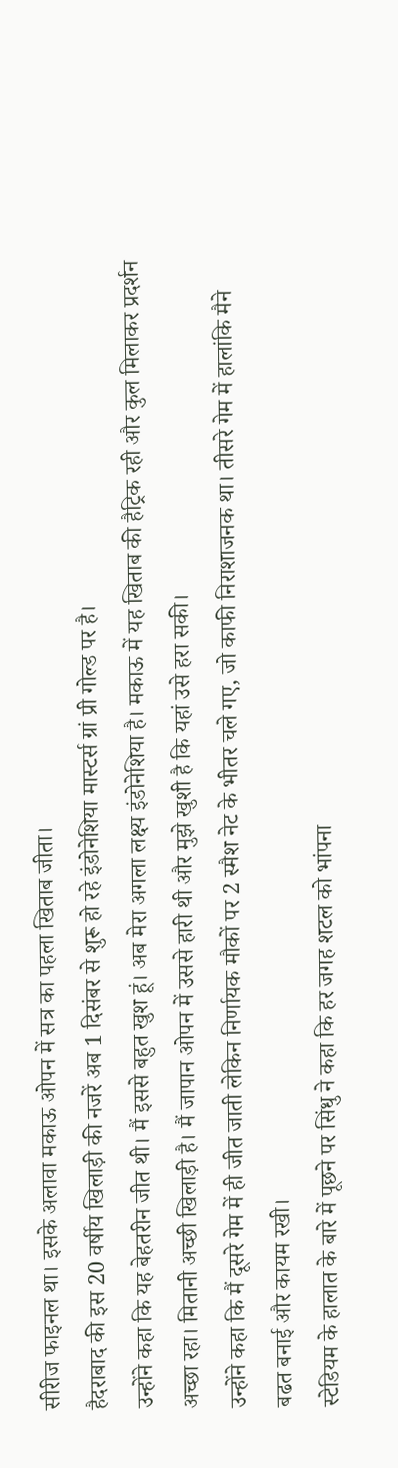सीरीज फाइनल था। इसके अलावा मकाऊ ओपन में सत्र का पहला खिताब जीता।
हैदराबाद की इस 20 वर्षीय खिलाड़ी की नजरें अब 1 दिसंबर से शुरू हो रहे इंडोनेशिया मास्टर्स ग्रां प्री गोल्ड पर है।
उन्होंने कहा कि यह बेहतरीन जीत थी। मैं इससे बहुत खुश हूं। अब मेरा अगला लक्ष्य इंडोनेशिया है। मकाऊ में यह खिताब की हैट्रिक रही और कुल मिलाकर प्रदर्शन अच्छा रहा। मितानी अच्छी खिलाड़ी है। मैं जापान ओपन में उससे हारी थी और मुझे खुशी है कि यहां उसे हरा सकी।
उन्होंने कहा कि मैं दूसरे गेम में ही जीत जाती लेकिन निर्णायक मौकों पर 2 स्मैश नेट के भीतर चले गए, जो काफी निराशाजनक था। तीसरे गेम में हालांकि मैने बढत बनाई और कायम रखी।
स्टेडियम के हालात के बारे में पूछने पर सिंधु ने कहा कि हर जगह शटल को भांपना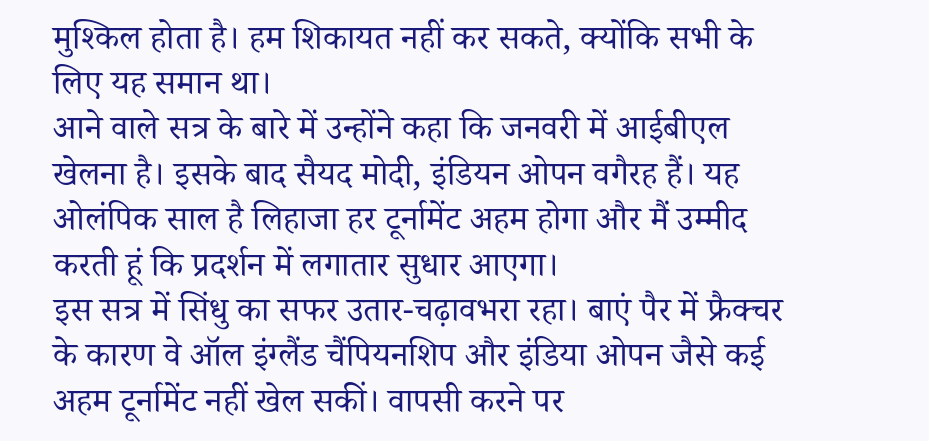मुश्किल होता है। हम शिकायत नहीं कर सकते, क्योंकि सभी के लिए यह समान था।
आने वाले सत्र के बारे में उन्होंने कहा कि जनवरी में आईबीएल खेलना है। इसके बाद सैयद मोदी, इंडियन ओपन वगैरह हैं। यह ओलंपिक साल है लिहाजा हर टूर्नामेंट अहम होगा और मैं उम्मीद करती हूं कि प्रदर्शन में लगातार सुधार आएगा।
इस सत्र में सिंधु का सफर उतार-चढ़ावभरा रहा। बाएं पैर में फ्रैक्चर के कारण वे ऑल इंग्लैंड चैंपियनशिप और इंडिया ओपन जैसे कई अहम टूर्नामेंट नहीं खेल सकीं। वापसी करने पर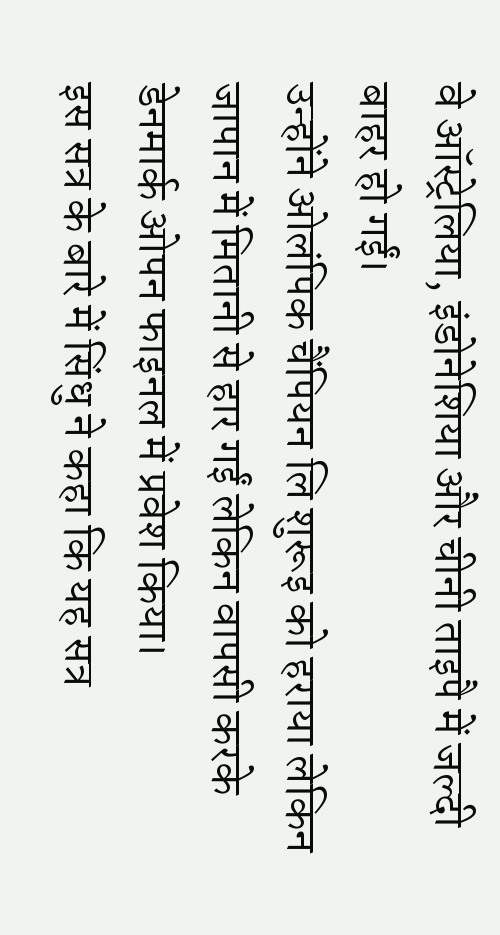वे ऑस्ट्रेलिया, इंडोनेशिया और चीनी ताइपै में जल्दी बाहर हो गईं।
उन्होंने ओलंपिक चैंपियन लि शुरूइ को हराया लेकिन जापान में मितानी से हार गईं लेकिन वापसी करके डेनमार्क ओपन फाइनल में प्रवेश किया।
इस सत्र के बारे में सिंधु ने कहा कि यह सत्र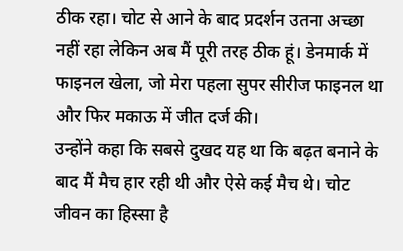ठीक रहा। चोट से आने के बाद प्रदर्शन उतना अच्छा नहीं रहा लेकिन अब मैं पूरी तरह ठीक हूं। डेनमार्क में फाइनल खेला, जो मेरा पहला सुपर सीरीज फाइनल था और फिर मकाऊ में जीत दर्ज की।
उन्होंने कहा कि सबसे दुखद यह था कि बढ़त बनाने के बाद मैं मैच हार रही थी और ऐसे कई मैच थे। चोट जीवन का हिस्सा है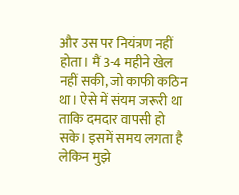और उस पर नियंत्रण नहीं होता। मैं 3-4 महीने खेल नहीं सकी, जो काफी कठिन था। ऐसे में संयम जरूरी था ताकि दमदार वापसी हो सके। इसमें समय लगता है लेकिन मुझे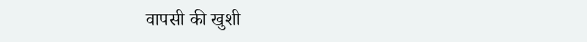वापसी की खुशी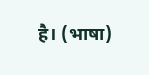है। (भाषा)